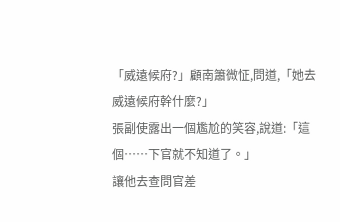「威遠候府?」顧南簫微怔,問道,「她去威遠候府幹什麼?」
張副使露出一個尷尬的笑容,說道:「這個……下官就不知道了。」
讓他去查問官差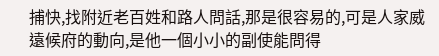捕快,找附近老百姓和路人問話,那是很容易的,可是人家威遠候府的動向,是他一個小小的副使能問得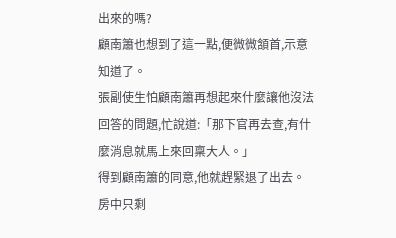出來的嗎?
顧南簫也想到了這一點,便微微頷首,示意知道了。
張副使生怕顧南簫再想起來什麼讓他沒法回答的問題,忙說道:「那下官再去查,有什麼消息就馬上來回稟大人。」
得到顧南簫的同意,他就趕緊退了出去。
房中只剩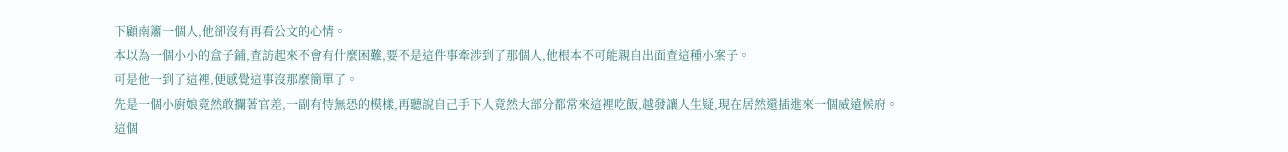下顧南簫一個人,他卻沒有再看公文的心情。
本以為一個小小的盒子鋪,查訪起來不會有什麼困難,要不是這件事牽涉到了那個人,他根本不可能親自出面查這種小案子。
可是他一到了這裡,便感覺這事沒那麼簡單了。
先是一個小廚娘竟然敢攔著官差,一副有恃無恐的模樣,再聽說自己手下人竟然大部分都常來這裡吃飯,越發讓人生疑,現在居然還插進來一個威遠候府。
這個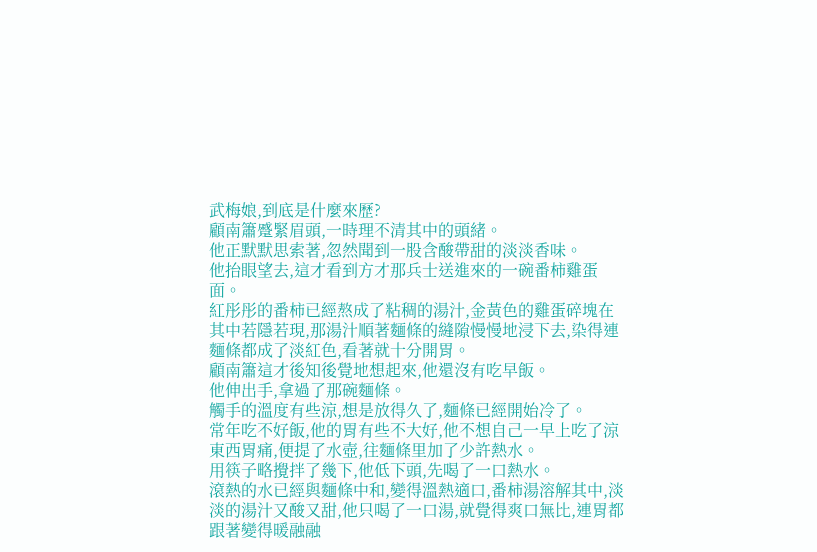武梅娘,到底是什麼來歷?
顧南簫蹙緊眉頭,一時理不清其中的頭緒。
他正默默思索著,忽然聞到一股含酸帶甜的淡淡香味。
他抬眼望去,這才看到方才那兵士送進來的一碗番柿雞蛋面。
紅彤彤的番柿已經熬成了粘稠的湯汁,金黃色的雞蛋碎塊在其中若隱若現,那湯汁順著麵條的縫隙慢慢地浸下去,染得連麵條都成了淡紅色,看著就十分開胃。
顧南簫這才後知後覺地想起來,他還沒有吃早飯。
他伸出手,拿過了那碗麵條。
觸手的溫度有些涼,想是放得久了,麵條已經開始冷了。
常年吃不好飯,他的胃有些不大好,他不想自己一早上吃了涼東西胃痛,便提了水壺,往麵條里加了少許熱水。
用筷子略攪拌了幾下,他低下頭,先喝了一口熱水。
滾熱的水已經與麵條中和,變得溫熱適口,番柿湯溶解其中,淡淡的湯汁又酸又甜,他只喝了一口湯,就覺得爽口無比,連胃都跟著變得暖融融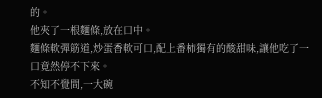的。
他夾了一根麵條,放在口中。
麵條軟彈筋道,炒蛋香軟可口,配上番柿獨有的酸甜味,讓他吃了一口竟然停不下來。
不知不覺間,一大碗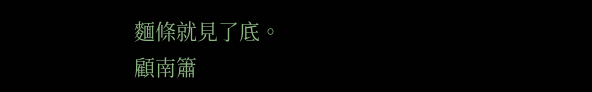麵條就見了底。
顧南簫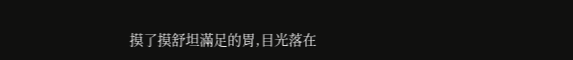摸了摸舒坦滿足的胃,目光落在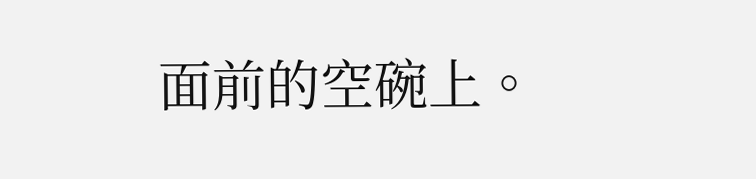面前的空碗上。